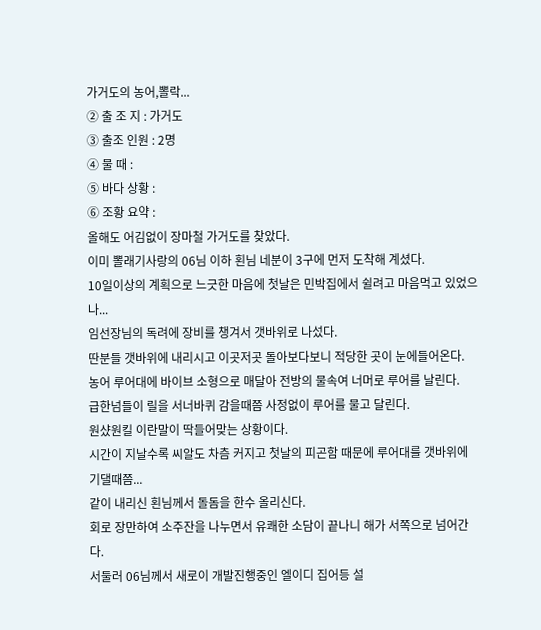가거도의 농어,뽈락...
② 출 조 지 : 가거도
③ 출조 인원 : 2명
④ 물 때 :
⑤ 바다 상황 :
⑥ 조황 요약 :
올해도 어김없이 장마철 가거도를 찾았다.
이미 뽈래기사랑의 06님 이하 횐님 네분이 3구에 먼저 도착해 계셨다.
10일이상의 계획으로 느긋한 마음에 첫날은 민박집에서 쉴려고 마음먹고 있었으나...
임선장님의 독려에 장비를 챙겨서 갯바위로 나섰다.
딴분들 갯바위에 내리시고 이곳저곳 돌아보다보니 적당한 곳이 눈에들어온다.
농어 루어대에 바이브 소형으로 매달아 전방의 물속여 너머로 루어를 날린다.
급한넘들이 릴을 서너바퀴 감을때쯤 사정없이 루어를 물고 달린다.
원샸원킬 이란말이 딱들어맞는 상황이다.
시간이 지날수록 씨알도 차츰 커지고 첫날의 피곤함 때문에 루어대를 갯바위에 기댈때쯤...
같이 내리신 횐님께서 돌돔을 한수 올리신다.
회로 장만하여 소주잔을 나누면서 유쾌한 소담이 끝나니 해가 서쪽으로 넘어간다.
서둘러 06님께서 새로이 개발진행중인 엘이디 집어등 설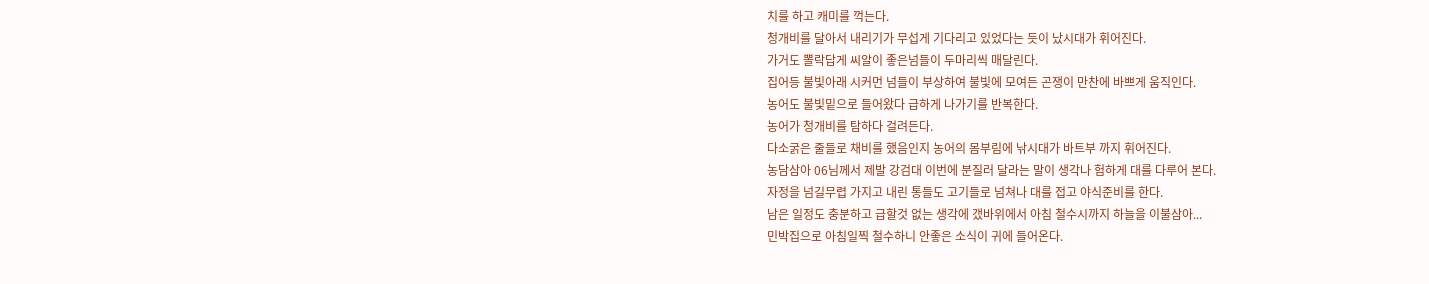치를 하고 캐미를 꺽는다.
청개비를 달아서 내리기가 무섭게 기다리고 있었다는 듯이 났시대가 휘어진다.
가거도 뽈락답게 씨알이 좋은넘들이 두마리씩 매달린다.
집어등 불빛아래 시커먼 넘들이 부상하여 불빛에 모여든 곤쟁이 만찬에 바쁘게 움직인다.
농어도 불빛밑으로 들어왔다 급하게 나가기를 반복한다.
농어가 청개비를 탐하다 걸려든다.
다소굵은 줄들로 채비를 했음인지 농어의 몸부림에 낚시대가 바트부 까지 휘어진다.
농담삼아 06님께서 제발 강검대 이번에 분질러 달라는 말이 생각나 험하게 대를 다루어 본다.
자정을 넘길무렵 가지고 내린 통들도 고기들로 넘쳐나 대를 접고 야식준비를 한다.
남은 일정도 충분하고 급할것 없는 생각에 갰바위에서 아침 철수시까지 하늘을 이불삼아...
민박집으로 아침일찍 철수하니 안좋은 소식이 귀에 들어온다.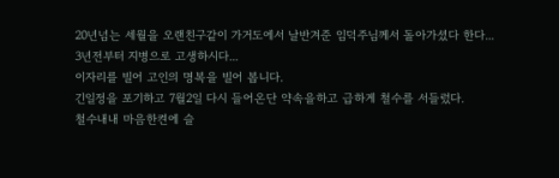20년넘는 세월을 오랜친구같이 가거도에서 날반겨준 임덕주님께서 돌아가셨다 한다...
3년전부터 지병으로 고생하시다...
이자리를 빌어 고인의 명복을 빌어 봅니다.
긴일정을 포기하고 7월2일 다시 들어온단 약속을하고 급하게 철수를 서들렀다.
철수내내 마음한켠에 슬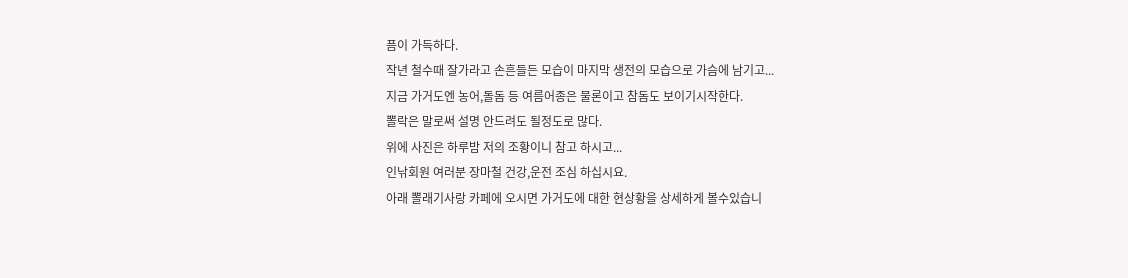픔이 가득하다.
작년 철수때 잘가라고 손흔들든 모습이 마지막 생전의 모습으로 가슴에 남기고...
지금 가거도엔 농어,돌돔 등 여름어종은 물론이고 참돔도 보이기시작한다.
뽈락은 말로써 설명 안드려도 될정도로 많다.
위에 사진은 하루밤 저의 조황이니 참고 하시고...
인낚회원 여러분 장마철 건강,운전 조심 하십시요.
아래 뽈래기사랑 카페에 오시면 가거도에 대한 현상황을 상세하게 볼수있습니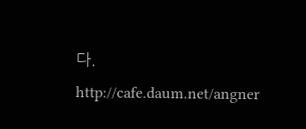다.
http://cafe.daum.net/angner